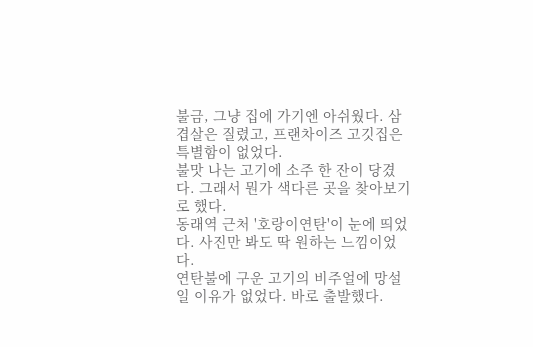불금, 그냥 집에 가기엔 아쉬웠다. 삼겹살은 질렸고, 프랜차이즈 고깃집은 특별함이 없었다.
불맛 나는 고기에 소주 한 잔이 당겼다. 그래서 뭔가 색다른 곳을 찾아보기로 했다.
동래역 근처 '호랑이연탄'이 눈에 띄었다. 사진만 봐도 딱 원하는 느낌이었다.
연탄불에 구운 고기의 비주얼에 망설일 이유가 없었다. 바로 출발했다.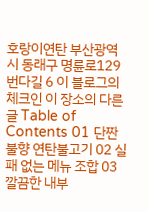호랑이연탄 부산광역시 동래구 명륜로129번다길 6 이 블로그의 체크인 이 장소의 다른 글 Table of Contents 01 단짠 불향 연탄불고기 02 실패 없는 메뉴 조합 03 깔끔한 내부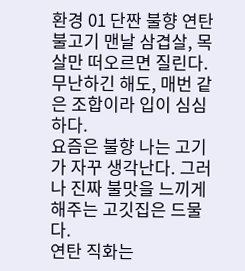환경 01 단짠 불향 연탄불고기 맨날 삼겹살, 목살만 떠오르면 질린다. 무난하긴 해도, 매번 같은 조합이라 입이 심심하다.
요즘은 불향 나는 고기가 자꾸 생각난다. 그러나 진짜 불맛을 느끼게 해주는 고깃집은 드물다.
연탄 직화는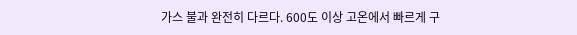가스 불과 완전히 다르다. 600도 이상 고온에서 빠르게 구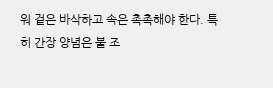워 겉은 바삭하고 속은 촉촉해야 한다. 특히 간장 양념은 불 조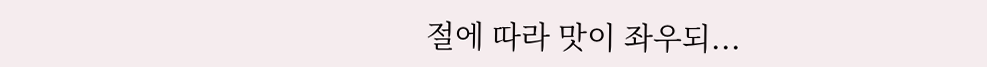절에 따라 맛이 좌우되...